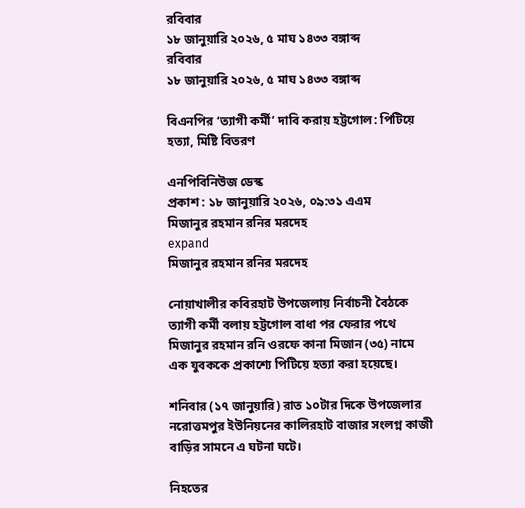রবিবার
১৮ জানুয়ারি ২০২৬, ৫ মাঘ ১৪৩৩ বঙ্গাব্দ
রবিবার
১৮ জানুয়ারি ২০২৬, ৫ মাঘ ১৪৩৩ বঙ্গাব্দ

বিএনপির ‘ত্যাগী কর্মী’ দাবি করায় হট্টগোল: পিটিয়ে হত্যা, মিষ্টি বিতরণ

এনপিবিনিউজ ডেস্ক
প্রকাশ : ১৮ জানুয়ারি ২০২৬, ০৯:৩১ এএম
মিজানুর রহমান রনির মরদেহ
expand
মিজানুর রহমান রনির মরদেহ

নোয়াখালীর কবিরহাট উপজেলায় নির্বাচনী বৈঠকে ত্যাগী কর্মী বলায় হট্টগোল বাধা পর ফেরার পথে মিজানুর রহমান রনি ওরফে কানা মিজান (৩৫) নামে এক যুবককে প্রকাশ্যে পিটিয়ে হত্যা করা হয়েছে।

শনিবার (১৭ জানুয়ারি) রাত ১০টার দিকে উপজেলার নরোত্তমপুর ইউনিয়নের কালিরহাট বাজার সংলগ্ন কাজী বাড়ির সামনে এ ঘটনা ঘটে।

নিহতের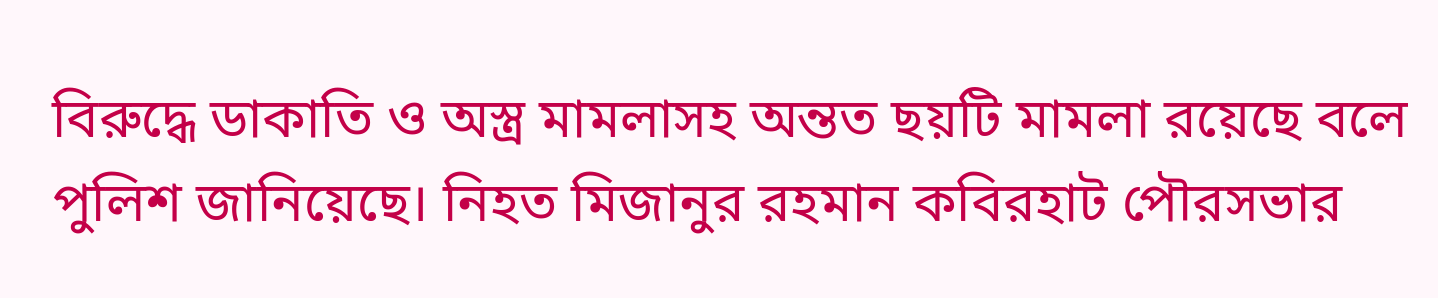বিরুদ্ধে ডাকাতি ও অস্ত্র মামলাসহ অন্তত ছয়টি মামলা রয়েছে বলে পুলিশ জানিয়েছে। নিহত মিজানুর রহমান কবিরহাট পৌরসভার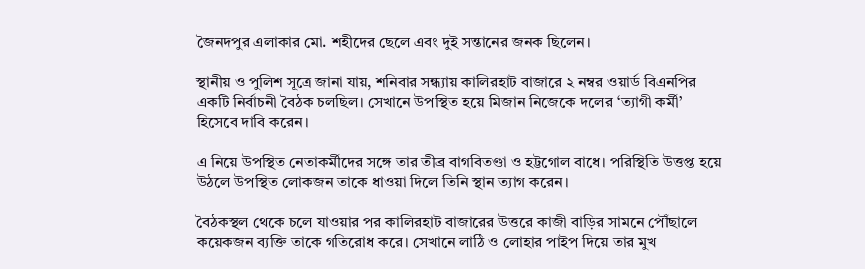জৈনদপুর এলাকার মো. শহীদের ছেলে এবং দুই সন্তানের জনক ছিলেন।

স্থানীয় ও পুলিশ সূত্রে জানা যায়, শনিবার সন্ধ্যায় কালিরহাট বাজারে ২ নম্বর ওয়ার্ড বিএনপির একটি নির্বাচনী বৈঠক চলছিল। সেখানে উপস্থিত হয়ে মিজান নিজেকে দলের ‘ত্যাগী কর্মী’ হিসেবে দাবি করেন।

এ নিয়ে উপস্থিত নেতাকর্মীদের সঙ্গে তার তীব্র বাগবিতণ্ডা ও হট্টগোল বাধে। পরিস্থিতি উত্তপ্ত হয়ে উঠলে উপস্থিত লোকজন তাকে ধাওয়া দিলে তিনি স্থান ত্যাগ করেন।

বৈঠকস্থল থেকে চলে যাওয়ার পর কালিরহাট বাজারের উত্তরে কাজী বাড়ির সামনে পৌঁছালে কয়েকজন ব্যক্তি তাকে গতিরোধ করে। সেখানে লাঠি ও লোহার পাইপ দিয়ে তার মুখ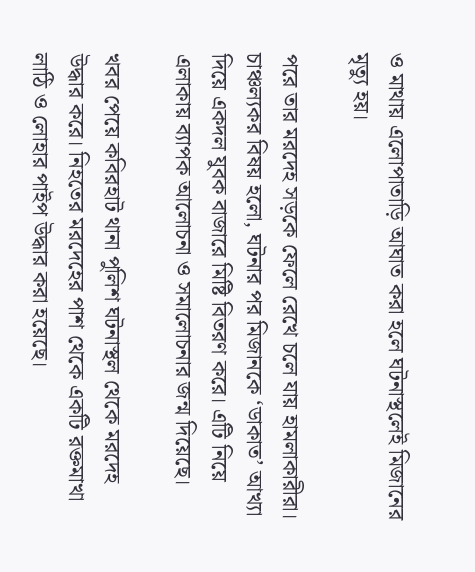ও মাথায় এলোপাতাড়ি আঘাত করা হলে ঘটনাস্থলেই মিজানের মৃত্যু হয়।

পরে তার মরদেহ সড়কে ফেলে রেখে চলে যায় হামলাকারীরা। চাঞ্চল্যকর বিষয় হলো, ঘটনার পর মিজানকে ‘ডাকাত’ আখ্যা দিয়ে একদল যুবক বাজারে মিষ্টি বিতরণ করে। এটি নিয়ে এলাকায় ব্যাপক আলোচনা ও সমালোচনার জন্ম দিয়েছে।

খবর পেয়ে কবিরহাট থানা পুলিশ ঘটনাস্থল থেকে মরদেহ উদ্ধার করে। নিহতের মরদেহের পাশ থেকে একটি রক্তমাখা লাঠি ও লোহার পাইপ উদ্ধার করা হয়েছে।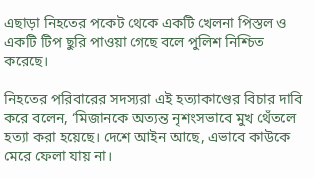এছাড়া নিহতের পকেট থেকে একটি খেলনা পিস্তল ও একটি টিপ ছুরি পাওয়া গেছে বলে পুলিশ নিশ্চিত করেছে।

নিহতের পরিবারের সদস্যরা এই হত্যাকাণ্ডের বিচার দাবি করে বলেন, ‘মিজানকে অত্যন্ত নৃশংসভাবে মুখ থেঁতলে হত্যা করা হয়েছে। দেশে আইন আছে, এভাবে কাউকে মেরে ফেলা যায় না।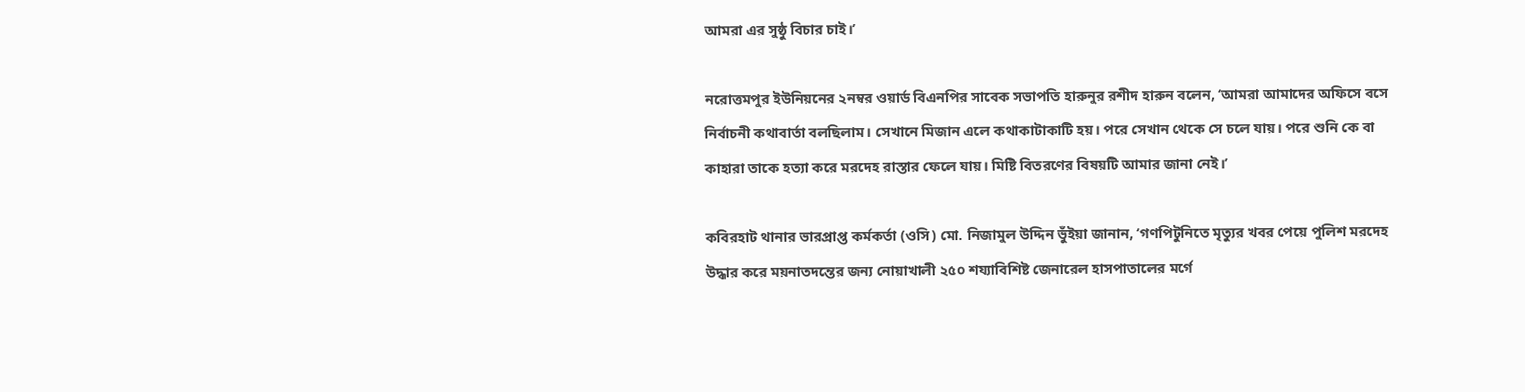আমরা এর সুষ্ঠু বিচার চাই।’

নরোত্তমপুর ইউনিয়নের ২নম্বর ওয়ার্ড বিএনপির সাবেক সভাপতি হারুনুর রশীদ হারুন বলেন, ‘আমরা আমাদের অফিসে বসে নির্বাচনী কথাবার্তা বলছিলাম। সেখানে মিজান এলে কথাকাটাকাটি হয়। পরে সেখান থেকে সে চলে যায়। পরে শুনি কে বা কাহারা তাকে হত্যা করে মরদেহ রাস্তার ফেলে যায়। মিষ্টি বিতরণের বিষয়টি আমার জানা নেই।’

কবিরহাট থানার ভারপ্রাপ্ত কর্মকর্তা (ওসি) মো. নিজামুল উদ্দিন ভুঁইয়া জানান, ‘গণপিটুনিতে মৃত্যুর খবর পেয়ে পুলিশ মরদেহ উদ্ধার করে ময়নাতদন্তের জন্য নোয়াখালী ২৫০ শয্যাবিশিষ্ট জেনারেল হাসপাতালের মর্গে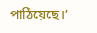পাঠিয়েছে।’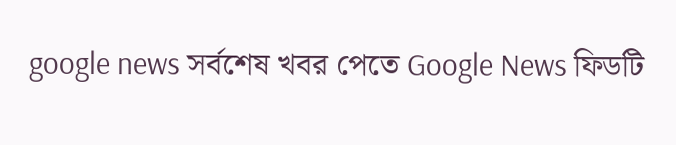google news সর্বশেষ খবর পেতে Google News ফিডটি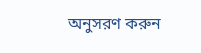অনুসরণ করুন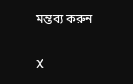মন্তব্য করুন

X